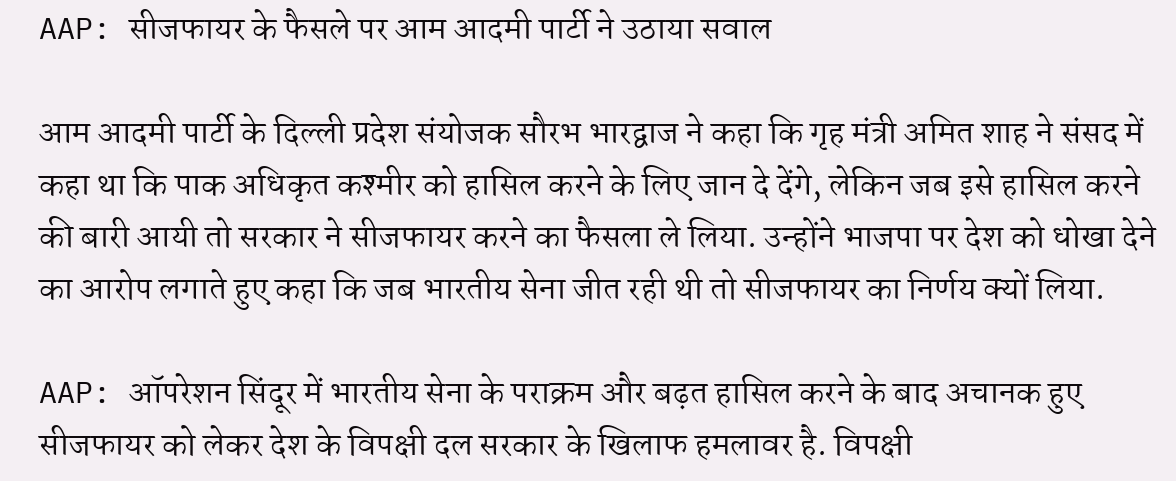AAP: सीजफायर के फैसले पर आम आदमी पार्टी ने उठाया सवाल

आम आदमी पार्टी के दिल्ली प्रदेश संयोजक सौरभ भारद्वाज ने कहा कि गृह मंत्री अमित शाह ने संसद में कहा था कि पाक अधिकृत कश्मीर को हासिल करने के लिए जान दे देंगे, लेकिन जब इसे हासिल करने की बारी आयी तो सरकार ने सीजफायर करने का फैसला ले लिया. उन्होंने भाजपा पर देश को धोखा देने का आरोप लगाते हुए कहा कि जब भारतीय सेना जीत रही थी तो सीजफायर का निर्णय क्यों लिया.

AAP: ऑपरेशन सिंदूर में भारतीय सेना के पराक्रम और बढ़त हासिल करने के बाद अचानक हुए सीजफायर को लेकर देश के विपक्षी दल सरकार के खिलाफ हमलावर है. विपक्षी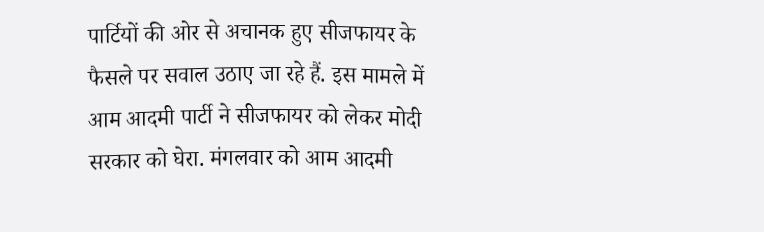पार्टियों की ओर से अचानक हुए सीजफायर के फैसले पर सवाल उठाए जा रहे हैं. इस मामले में आम आदमी पार्टी ने सीजफायर को लेकर मोदी सरकार को घेरा. मंगलवार को आम आदमी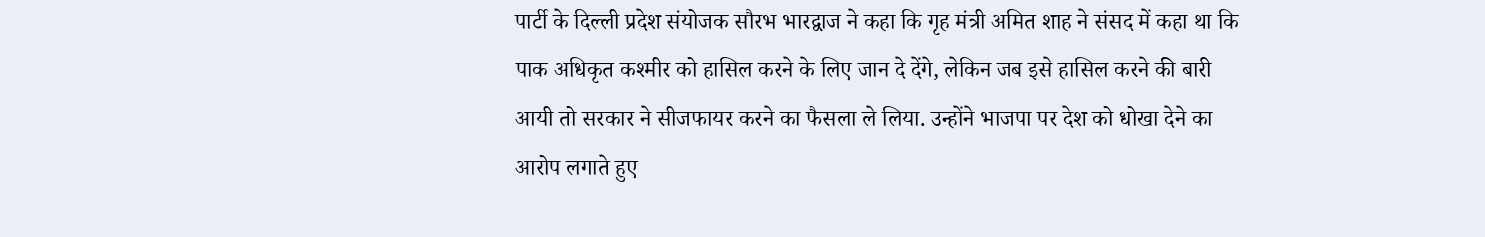पार्टी के दिल्ली प्रदेश संयोजक सौरभ भारद्वाज ने कहा कि गृह मंत्री अमित शाह ने संसद में कहा था कि पाक अधिकृत कश्मीर को हासिल करने के लिए जान दे देंगे, लेकिन जब इसे हासिल करने की बारी आयी तो सरकार ने सीजफायर करने का फैसला ले लिया. उन्होंने भाजपा पर देश को धोखा देने का आरोप लगाते हुए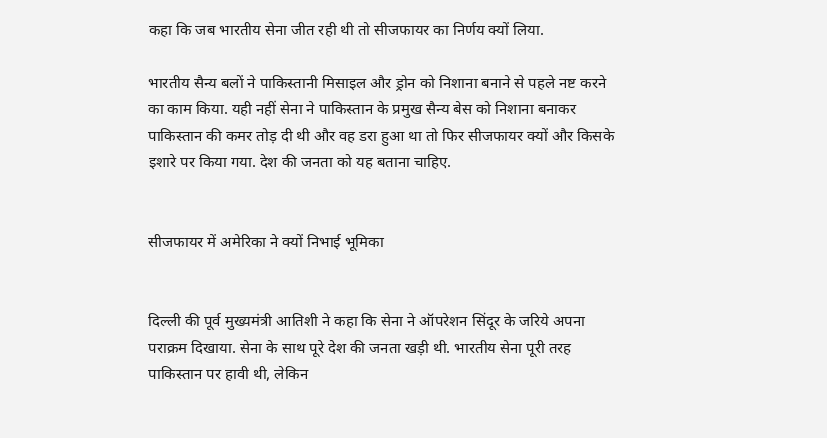कहा कि जब भारतीय सेना जीत रही थी तो सीजफायर का निर्णय क्यों लिया.

भारतीय सैन्य बलों ने पाकिस्तानी मिसाइल और ड्रोन को निशाना बनाने से पहले नष्ट करने का काम किया. यही नहीं सेना ने पाकिस्तान के प्रमुख सैन्य बेस को निशाना बनाकर पाकिस्तान की कमर तोड़ दी थी और वह डरा हुआ था तो फिर सीजफायर क्यों और किसके इशारे पर किया गया. देश की जनता को यह बताना चाहिए.


सीजफायर में अमेरिका ने क्यों निभाई भूमिका


दिल्ली की पूर्व मुख्यमंत्री आतिशी ने कहा कि सेना ने ऑपरेशन सिंदूर के जरिये अपना पराक्रम दिखाया. सेना के साथ पूरे देश की जनता खड़ी थी. भारतीय सेना पूरी तरह पाकिस्तान पर हावी थी, लेकिन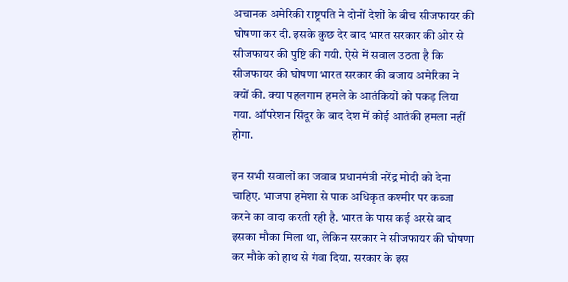अचानक अमेरिकी राष्ट्रपति ने दोनों देशों के बीच सीजफायर की घोषणा कर दी. इसके कुछ देर बाद भारत सरकार की ओर से सीजफायर की पुष्टि की गयी. ऐसे में सवाल उठता है कि सीजफायर की घोषणा भारत सरकार की बजाय अमेरिका ने क्यों की. क्या पहलगाम हमले के आतंकियों को पकड़ लिया गया. ऑपरेशन सिंदूर के बाद देश में कोई आतंकी हमला नहीं होगा.

इन सभी सवालों का जवाब प्रधानमंत्री नरेंद्र मोदी को देना चाहिए. भाजपा हमेशा से पाक अधिकृत कश्मीर पर कब्जा करने का वादा करती रही है. भारत के पास कई अरसे बाद इसका मौका मिला था, लेकिन सरकार ने सीजफायर की घोषणा कर मौके को हाथ से गंवा दिया. सरकार के इस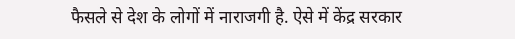फैसले से देश के लोगों में नाराजगी है. ऐसे में केंद्र सरकार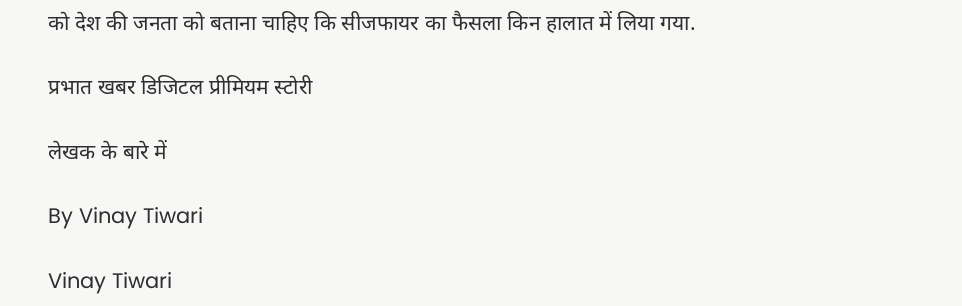को देश की जनता को बताना चाहिए कि सीजफायर का फैसला किन हालात में लिया गया.

प्रभात खबर डिजिटल प्रीमियम स्टोरी

लेखक के बारे में

By Vinay Tiwari

Vinay Tiwari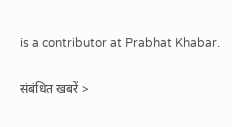is a contributor at Prabhat Khabar.

संबंधित खबरें >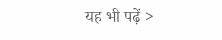यह भी पढ़ें >